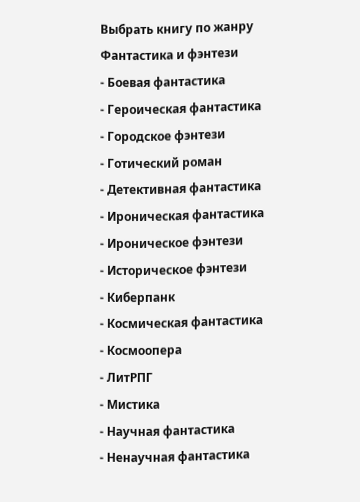Выбрать книгу по жанру
Фантастика и фэнтези
- Боевая фантастика
- Героическая фантастика
- Городское фэнтези
- Готический роман
- Детективная фантастика
- Ироническая фантастика
- Ироническое фэнтези
- Историческое фэнтези
- Киберпанк
- Космическая фантастика
- Космоопера
- ЛитРПГ
- Мистика
- Научная фантастика
- Ненаучная фантастика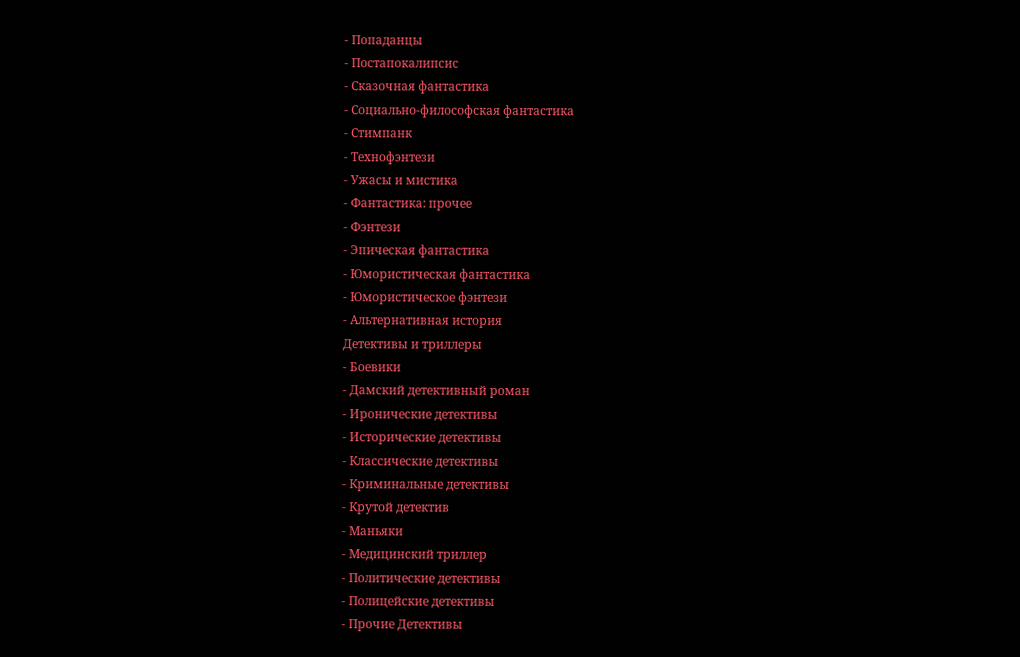- Попаданцы
- Постапокалипсис
- Сказочная фантастика
- Социально-философская фантастика
- Стимпанк
- Технофэнтези
- Ужасы и мистика
- Фантастика: прочее
- Фэнтези
- Эпическая фантастика
- Юмористическая фантастика
- Юмористическое фэнтези
- Альтернативная история
Детективы и триллеры
- Боевики
- Дамский детективный роман
- Иронические детективы
- Исторические детективы
- Классические детективы
- Криминальные детективы
- Крутой детектив
- Маньяки
- Медицинский триллер
- Политические детективы
- Полицейские детективы
- Прочие Детективы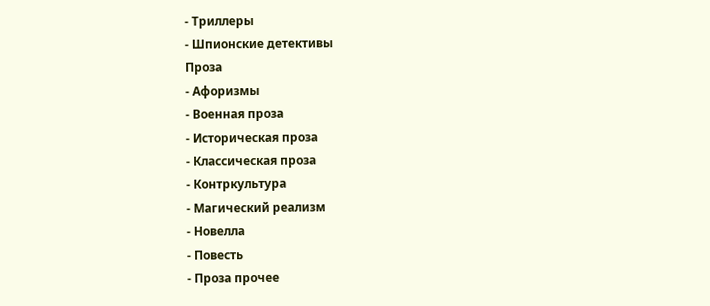- Триллеры
- Шпионские детективы
Проза
- Афоризмы
- Военная проза
- Историческая проза
- Классическая проза
- Контркультура
- Магический реализм
- Новелла
- Повесть
- Проза прочее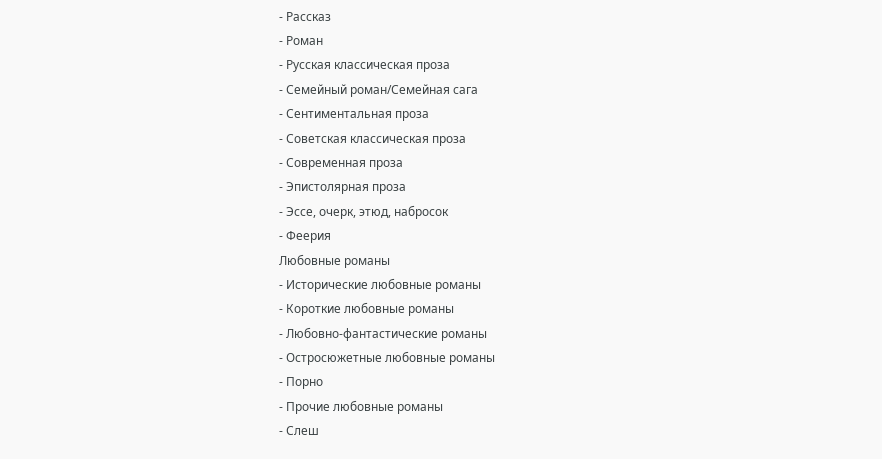- Рассказ
- Роман
- Русская классическая проза
- Семейный роман/Семейная сага
- Сентиментальная проза
- Советская классическая проза
- Современная проза
- Эпистолярная проза
- Эссе, очерк, этюд, набросок
- Феерия
Любовные романы
- Исторические любовные романы
- Короткие любовные романы
- Любовно-фантастические романы
- Остросюжетные любовные романы
- Порно
- Прочие любовные романы
- Слеш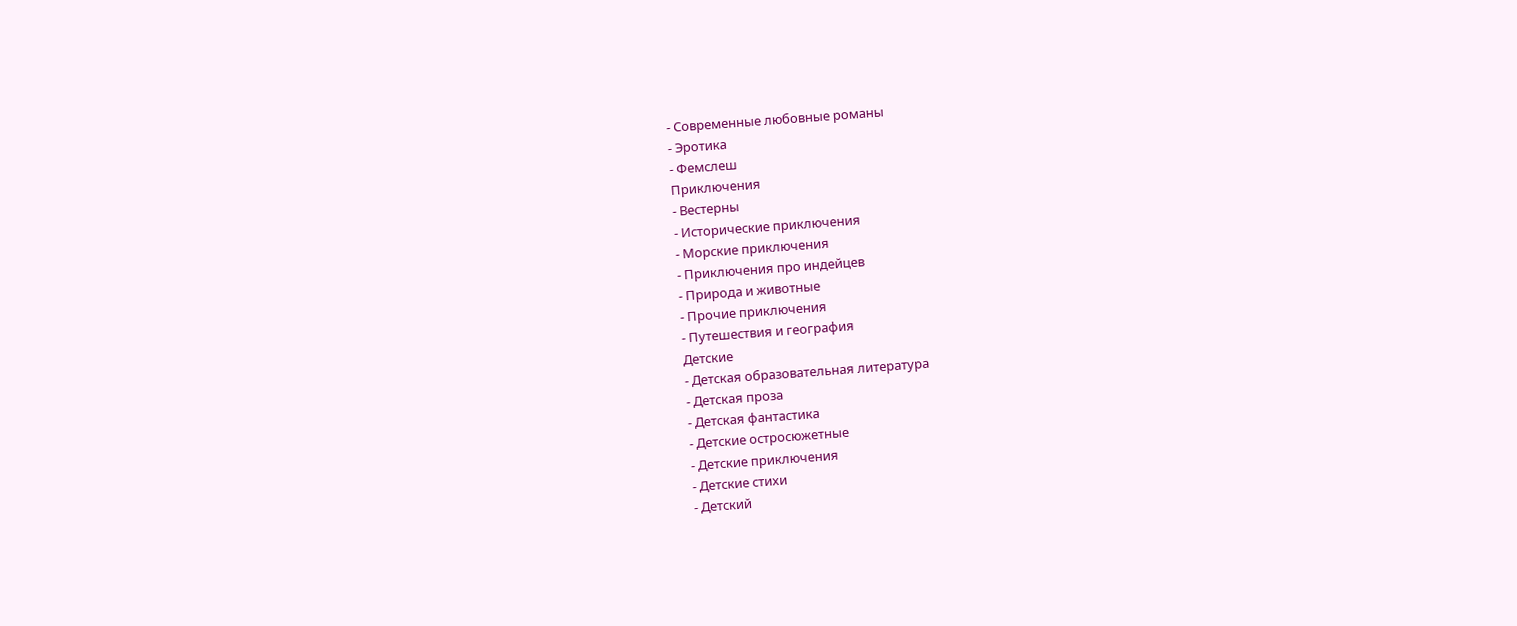- Современные любовные романы
- Эротика
- Фемслеш
Приключения
- Вестерны
- Исторические приключения
- Морские приключения
- Приключения про индейцев
- Природа и животные
- Прочие приключения
- Путешествия и география
Детские
- Детская образовательная литература
- Детская проза
- Детская фантастика
- Детские остросюжетные
- Детские приключения
- Детские стихи
- Детский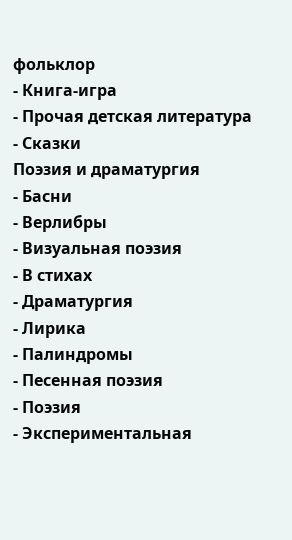фольклор
- Книга-игра
- Прочая детская литература
- Сказки
Поэзия и драматургия
- Басни
- Верлибры
- Визуальная поэзия
- В стихах
- Драматургия
- Лирика
- Палиндромы
- Песенная поэзия
- Поэзия
- Экспериментальная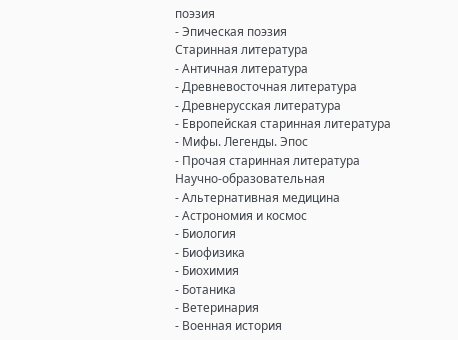поэзия
- Эпическая поэзия
Старинная литература
- Античная литература
- Древневосточная литература
- Древнерусская литература
- Европейская старинная литература
- Мифы. Легенды. Эпос
- Прочая старинная литература
Научно-образовательная
- Альтернативная медицина
- Астрономия и космос
- Биология
- Биофизика
- Биохимия
- Ботаника
- Ветеринария
- Военная история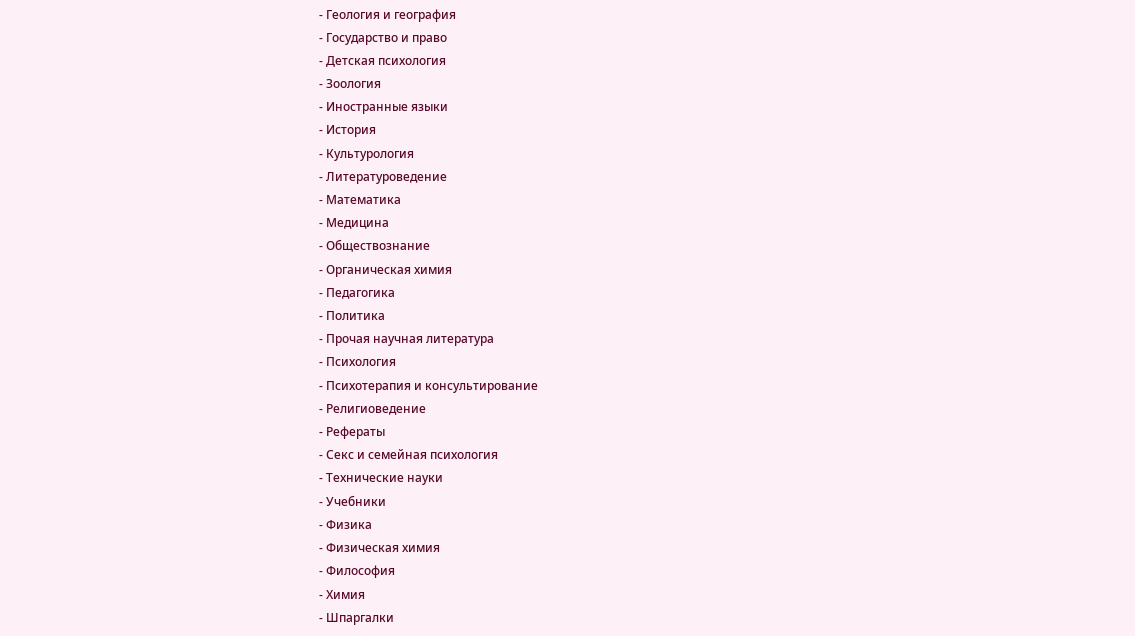- Геология и география
- Государство и право
- Детская психология
- Зоология
- Иностранные языки
- История
- Культурология
- Литературоведение
- Математика
- Медицина
- Обществознание
- Органическая химия
- Педагогика
- Политика
- Прочая научная литература
- Психология
- Психотерапия и консультирование
- Религиоведение
- Рефераты
- Секс и семейная психология
- Технические науки
- Учебники
- Физика
- Физическая химия
- Философия
- Химия
- Шпаргалки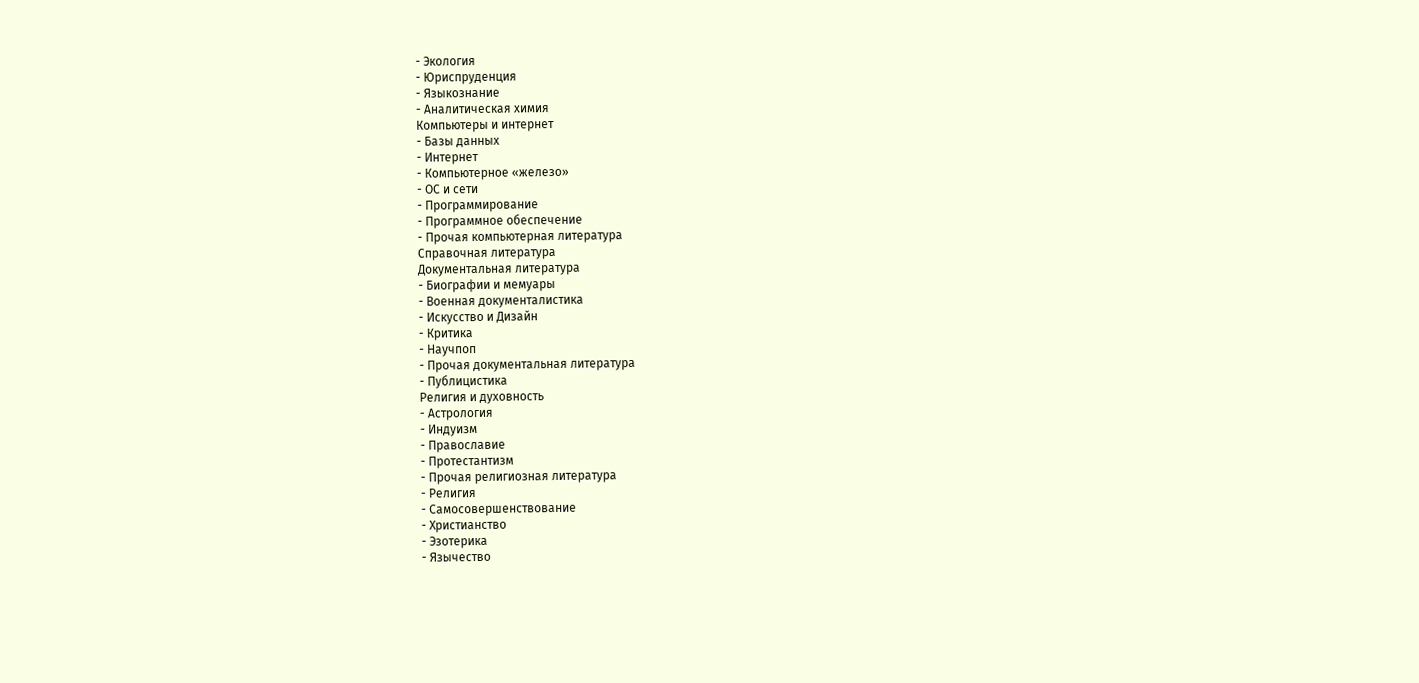- Экология
- Юриспруденция
- Языкознание
- Аналитическая химия
Компьютеры и интернет
- Базы данных
- Интернет
- Компьютерное «железо»
- ОС и сети
- Программирование
- Программное обеспечение
- Прочая компьютерная литература
Справочная литература
Документальная литература
- Биографии и мемуары
- Военная документалистика
- Искусство и Дизайн
- Критика
- Научпоп
- Прочая документальная литература
- Публицистика
Религия и духовность
- Астрология
- Индуизм
- Православие
- Протестантизм
- Прочая религиозная литература
- Религия
- Самосовершенствование
- Христианство
- Эзотерика
- Язычество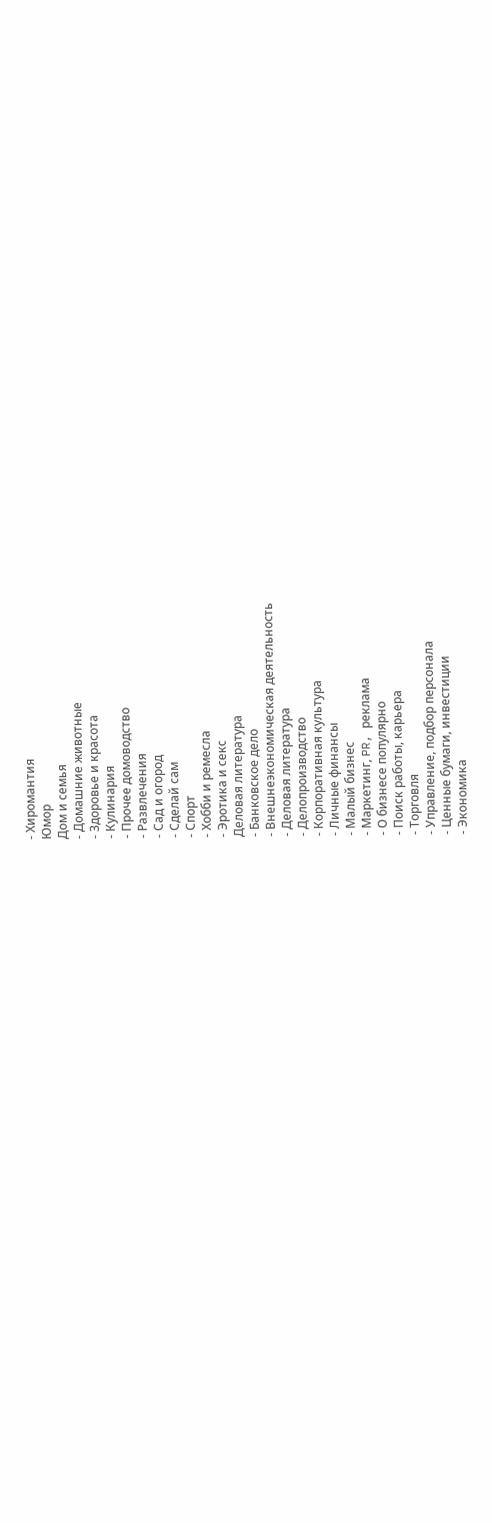- Хиромантия
Юмор
Дом и семья
- Домашние животные
- Здоровье и красота
- Кулинария
- Прочее домоводство
- Развлечения
- Сад и огород
- Сделай сам
- Спорт
- Хобби и ремесла
- Эротика и секс
Деловая литература
- Банковское дело
- Внешнеэкономическая деятельность
- Деловая литература
- Делопроизводство
- Корпоративная культура
- Личные финансы
- Малый бизнес
- Маркетинг, PR, реклама
- О бизнесе популярно
- Поиск работы, карьера
- Торговля
- Управление, подбор персонала
- Ценные бумаги, инвестиции
- Экономика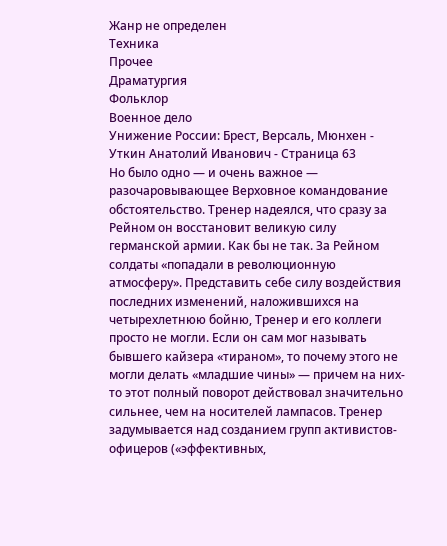Жанр не определен
Техника
Прочее
Драматургия
Фольклор
Военное дело
Унижение России: Брест, Версаль, Мюнхен - Уткин Анатолий Иванович - Страница 63
Но было одно — и очень важное — разочаровывающее Верховное командование обстоятельство. Тренер надеялся, что сразу за Рейном он восстановит великую силу германской армии. Как бы не так. За Рейном солдаты «попадали в революционную атмосферу». Представить себе силу воздействия последних изменений, наложившихся на четырехлетнюю бойню, Тренер и его коллеги просто не могли. Если он сам мог называть бывшего кайзера «тираном», то почему этого не могли делать «младшие чины» — причем на них-то этот полный поворот действовал значительно сильнее, чем на носителей лампасов. Тренер задумывается над созданием групп активистов-офицеров («эффективных,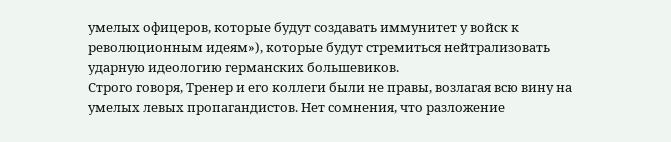умелых офицеров, которые будут создавать иммунитет у войск к революционным идеям»), которые будут стремиться нейтрализовать ударную идеологию германских большевиков.
Строго говоря, Тренер и его коллеги были не правы, возлагая всю вину на умелых левых пропагандистов. Нет сомнения, что разложение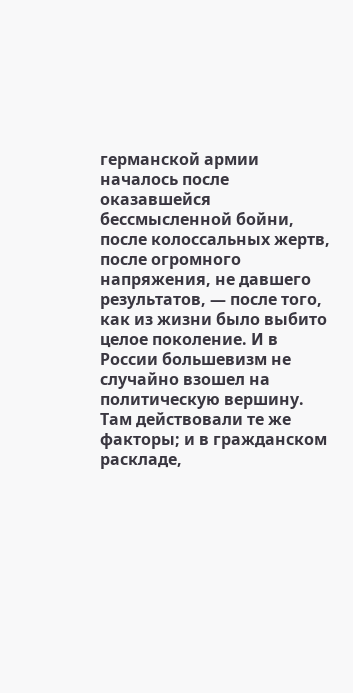германской армии началось после оказавшейся бессмысленной бойни, после колоссальных жертв, после огромного напряжения, не давшего результатов, — после того, как из жизни было выбито целое поколение. И в России большевизм не случайно взошел на политическую вершину. Там действовали те же факторы; и в гражданском раскладе,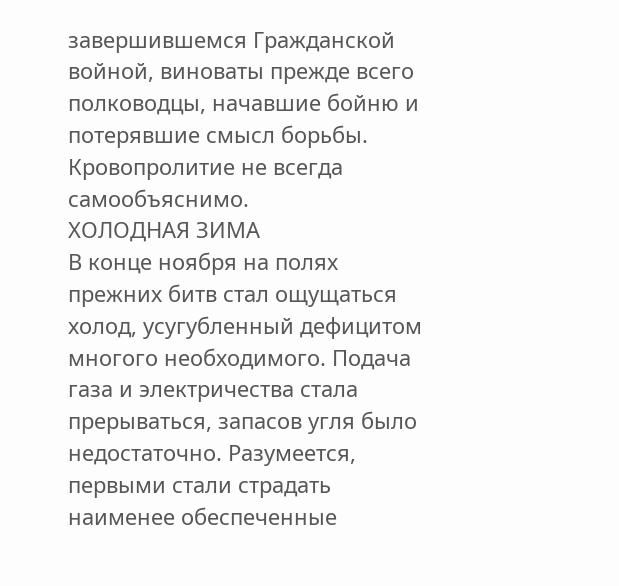завершившемся Гражданской войной, виноваты прежде всего полководцы, начавшие бойню и потерявшие смысл борьбы. Кровопролитие не всегда самообъяснимо.
ХОЛОДНАЯ ЗИМА
В конце ноября на полях прежних битв стал ощущаться холод, усугубленный дефицитом многого необходимого. Подача газа и электричества стала прерываться, запасов угля было недостаточно. Разумеется, первыми стали страдать наименее обеспеченные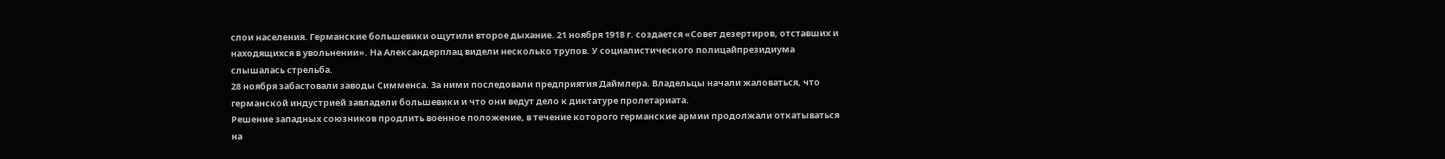слои населения. Германские большевики ощутили второе дыхание. 21 ноября 1918 г. создается «Совет дезертиров, отставших и находящихся в увольнении». На Александерплац видели несколько трупов. У социалистического полицайпрезидиума слышалась стрельба.
28 ноября забастовали заводы Симменса. За ними последовали предприятия Даймлера. Владельцы начали жаловаться, что германской индустрией завладели большевики и что они ведут дело к диктатуре пролетариата.
Решение западных союзников продлить военное положение, в течение которого германские армии продолжали откатываться на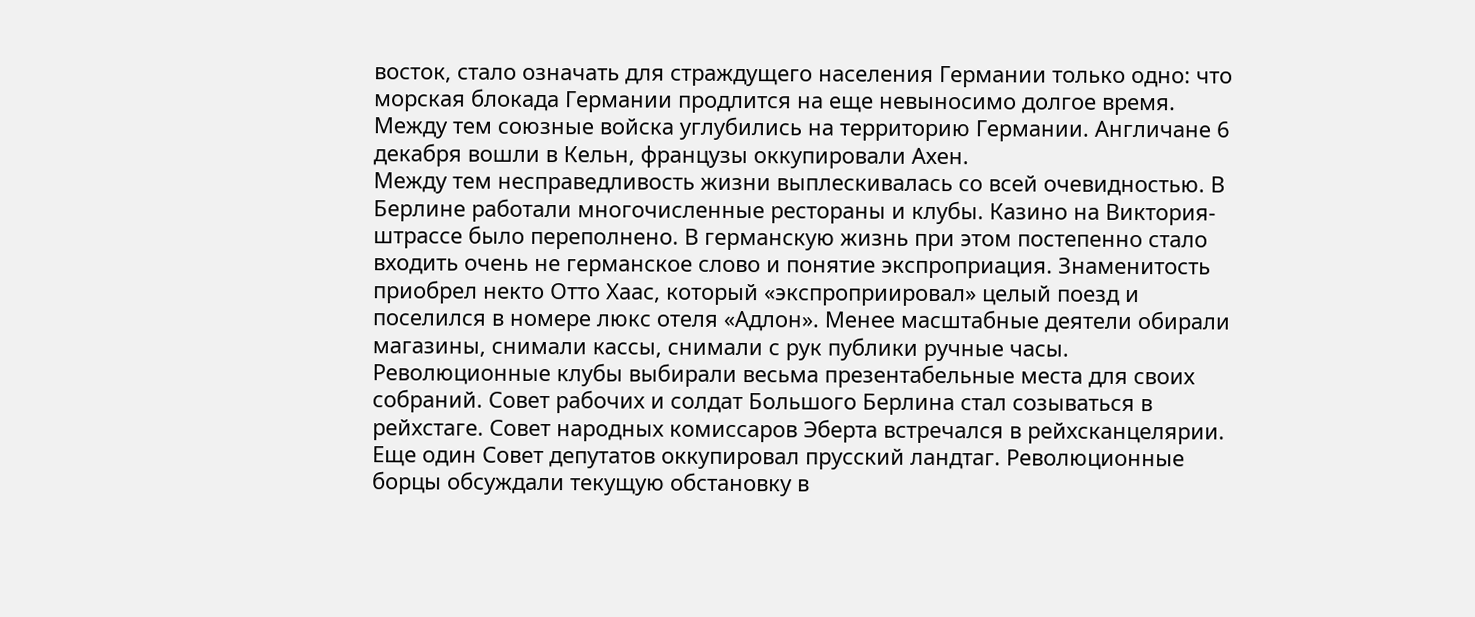восток, стало означать для страждущего населения Германии только одно: что морская блокада Германии продлится на еще невыносимо долгое время. Между тем союзные войска углубились на территорию Германии. Англичане 6 декабря вошли в Кельн, французы оккупировали Ахен.
Между тем несправедливость жизни выплескивалась со всей очевидностью. В Берлине работали многочисленные рестораны и клубы. Казино на Виктория-штрассе было переполнено. В германскую жизнь при этом постепенно стало входить очень не германское слово и понятие экспроприация. Знаменитость приобрел некто Отто Хаас, который «экспроприировал» целый поезд и поселился в номере люкс отеля «Адлон». Менее масштабные деятели обирали магазины, снимали кассы, снимали с рук публики ручные часы.
Революционные клубы выбирали весьма презентабельные места для своих собраний. Совет рабочих и солдат Большого Берлина стал созываться в рейхстаге. Совет народных комиссаров Эберта встречался в рейхсканцелярии. Еще один Совет депутатов оккупировал прусский ландтаг. Революционные борцы обсуждали текущую обстановку в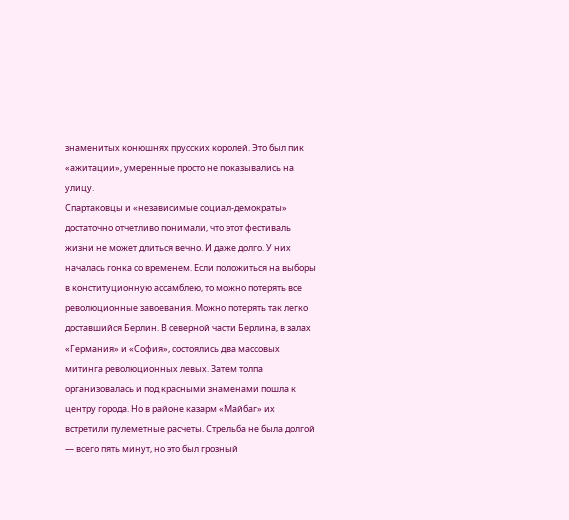знаменитых конюшнях прусских королей. Это был пик «ажитации», умеренные просто не показывались на улицу.
Спартаковцы и «независимые социал-демократы» достаточно отчетливо понимали, что этот фестиваль жизни не может длиться вечно. И даже долго. У них началась гонка со временем. Если положиться на выборы в конституционную ассамблею, то можно потерять все революционные завоевания. Можно потерять так легко доставшийся Берлин. В северной части Берлина, в залах «Германия» и «София», состоялись два массовых митинга революционных левых. Затем толпа организовалась и под красными знаменами пошла к центру города. Но в районе казарм «Майбаг» их встретили пулеметные расчеты. Стрельба не была долгой — всего пять минут, но это был грозный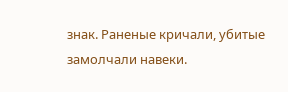знак. Раненые кричали, убитые замолчали навеки.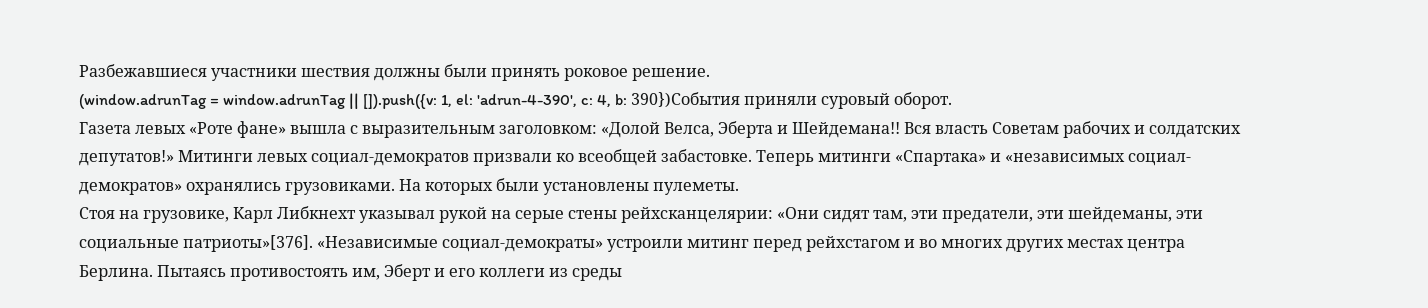Разбежавшиеся участники шествия должны были принять роковое решение.
(window.adrunTag = window.adrunTag || []).push({v: 1, el: 'adrun-4-390', c: 4, b: 390})События приняли суровый оборот.
Газета левых «Роте фане» вышла с выразительным заголовком: «Долой Велса, Эберта и Шейдемана!! Вся власть Советам рабочих и солдатских депутатов!» Митинги левых социал-демократов призвали ко всеобщей забастовке. Теперь митинги «Спартака» и «независимых социал-демократов» охранялись грузовиками. На которых были установлены пулеметы.
Стоя на грузовике, Карл Либкнехт указывал рукой на серые стены рейхсканцелярии: «Они сидят там, эти предатели, эти шейдеманы, эти социальные патриоты»[376]. «Независимые социал-демократы» устроили митинг перед рейхстагом и во многих других местах центра Берлина. Пытаясь противостоять им, Эберт и его коллеги из среды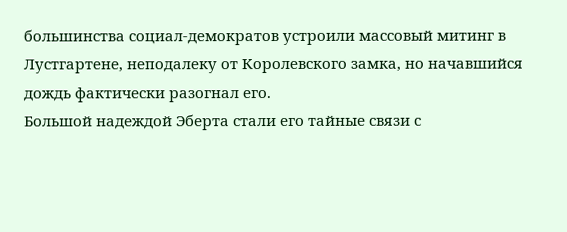большинства социал-демократов устроили массовый митинг в Лустгартене, неподалеку от Королевского замка, но начавшийся дождь фактически разогнал его.
Большой надеждой Эберта стали его тайные связи с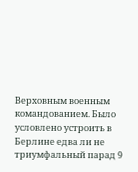Верховным военным командованием. Было условлено устроить в Берлине едва ли не триумфальный парад 9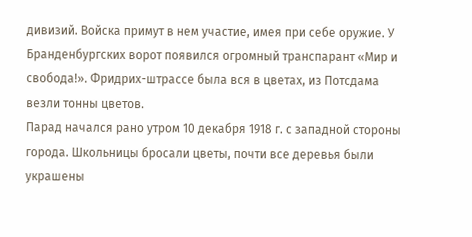дивизий. Войска примут в нем участие, имея при себе оружие. У Бранденбургских ворот появился огромный транспарант «Мир и свобода!». Фридрих-штрассе была вся в цветах, из Потсдама везли тонны цветов.
Парад начался рано утром 10 декабря 1918 г. с западной стороны города. Школьницы бросали цветы, почти все деревья были украшены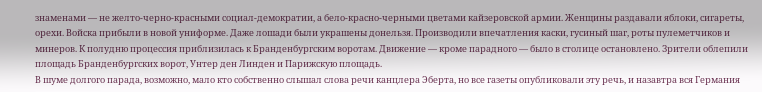знаменами — не желто-черно-красными социал-демократии, а бело-красно-черными цветами кайзеровской армии. Женщины раздавали яблоки, сигареты, орехи. Войска прибыли в новой униформе. Даже лошади были украшены донельзя. Производили впечатления каски, гусиный шаг, роты пулеметчиков и минеров. К полудню процессия приблизилась к Бранденбургским воротам. Движение — кроме парадного — было в столице остановлено. Зрители облепили площадь Бранденбургских ворот, Унтер ден Линден и Парижскую площадь.
В шуме долгого парада, возможно, мало кто собственно слышал слова речи канцлера Эберта, но все газеты опубликовали эту речь, и назавтра вся Германия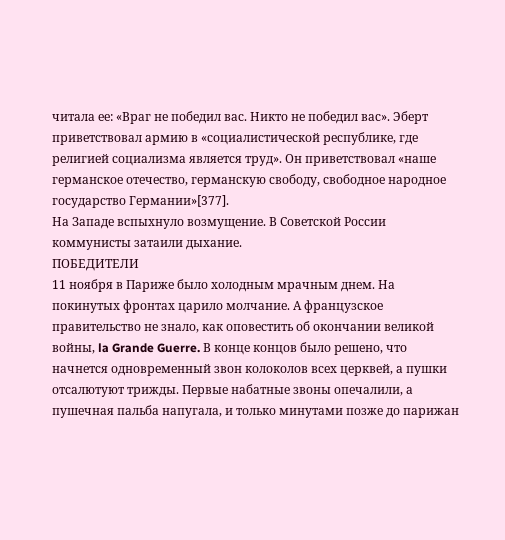читала ее: «Враг не победил вас. Никто не победил вас». Эберт приветствовал армию в «социалистической республике, где религией социализма является труд». Он приветствовал «наше германское отечество, германскую свободу, свободное народное государство Германии»[377].
На Западе вспыхнуло возмущение. В Советской России коммунисты затаили дыхание.
ПОБЕДИТЕЛИ
11 ноября в Париже было холодным мрачным днем. На покинутых фронтах царило молчание. А французское правительство не знало, как оповестить об окончании великой войны, la Grande Guerre. В конце концов было решено, что начнется одновременный звон колоколов всех церквей, а пушки отсалютуют трижды. Первые набатные звоны опечалили, а пушечная пальба напугала, и только минутами позже до парижан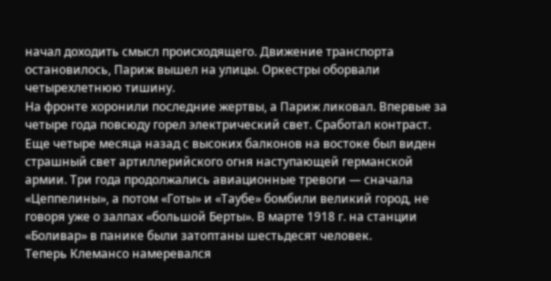начал доходить смысл происходящего. Движение транспорта остановилось, Париж вышел на улицы. Оркестры оборвали четырехлетнюю тишину.
На фронте хоронили последние жертвы, а Париж ликовал. Впервые за четыре года повсюду горел электрический свет. Сработал контраст. Еще четыре месяца назад с высоких балконов на востоке был виден страшный свет артиллерийского огня наступающей германской армии. Три года продолжались авиационные тревоги — сначала «Цеппелины», а потом «Готы» и «Таубе» бомбили великий город, не говоря уже о залпах «большой Берты». В марте 1918 г. на станции «Боливар» в панике были затоптаны шестьдесят человек.
Теперь Клемансо намеревался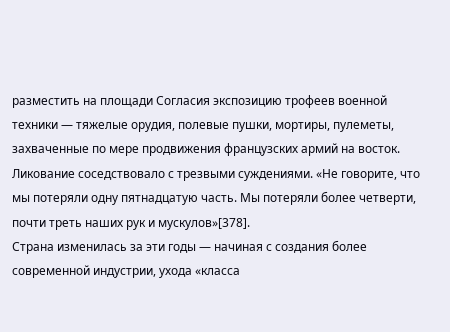разместить на площади Согласия экспозицию трофеев военной техники — тяжелые орудия, полевые пушки, мортиры, пулеметы, захваченные по мере продвижения французских армий на восток. Ликование соседствовало с трезвыми суждениями. «Не говорите, что мы потеряли одну пятнадцатую часть. Мы потеряли более четверти, почти треть наших рук и мускулов»[378].
Страна изменилась за эти годы — начиная с создания более современной индустрии, ухода «класса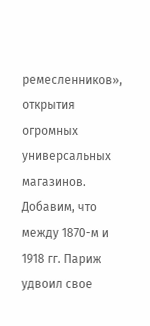ремесленников», открытия огромных универсальных магазинов. Добавим, что между 1870-м и 1918 гг. Париж удвоил свое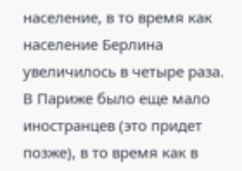население, в то время как население Берлина увеличилось в четыре раза. В Париже было еще мало иностранцев (это придет позже), в то время как в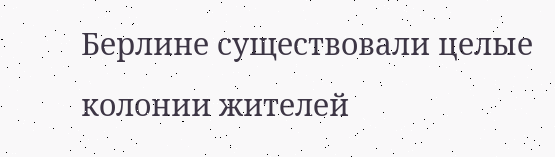Берлине существовали целые колонии жителей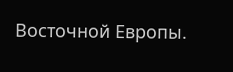Восточной Европы.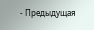- Предыдущая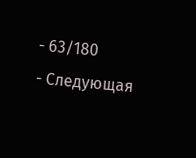- 63/180
- Следующая